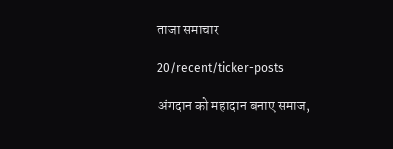ताजा समाचार

20/recent/ticker-posts

अंगदान को महादान बनाए समाज,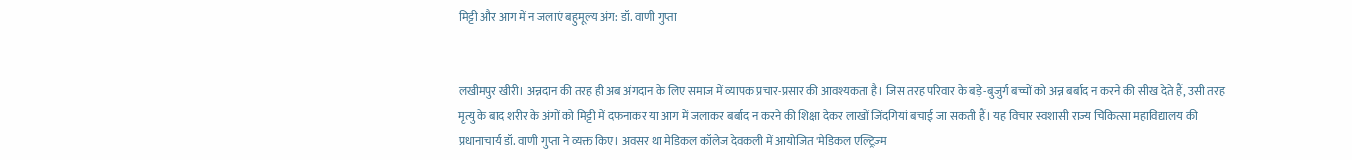मिट्टी और आग में न जलाएं बहुमूल्य अंग: डॉ. वाणी गुप्ता


लखीमपुर खीरी। अन्नदान की तरह ही अब अंगदान के लिए समाज में व्यापक प्रचार-प्रसार की आवश्यकता है। जिस तरह परिवार के बड़े-बुजुर्ग बच्चों को अन्न बर्बाद न करने की सीख देते हैं, उसी तरह मृत्यु के बाद शरीर के अंगों को मिट्टी में दफनाकर या आग में जलाकर बर्बाद न करने की शिक्षा देकर लाखों जिंदगियां बचाई जा सकती हैं। यह विचार स्वशासी राज्य चिकित्सा महाविद्यालय की प्रधानाचार्य डॉ. वाणी गुप्ता ने व्यक्त किए। अवसर था मेडिकल कॉलेज देवकली में आयोजित 'मेडिकल एल्ट्रिज़्म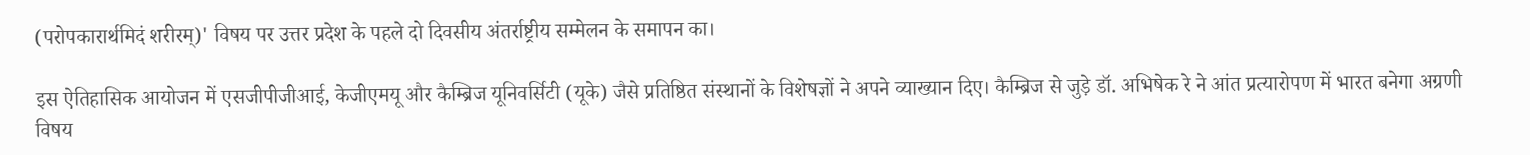(परोपकारार्थमिदं शरीरम्)' विषय पर उत्तर प्रदेश के पहले दो दिवसीय अंतर्राष्ट्रीय सम्मेलन के समापन का।

इस ऐतिहासिक आयोजन में एसजीपीजीआई, केजीएमयू और कैम्ब्रिज यूनिवर्सिटी (यूके) जैसे प्रतिष्ठित संस्थानों के विशेषज्ञों ने अपने व्याख्यान दिए। कैम्ब्रिज से जुड़े डॉ. अभिषेक रे ने आंत प्रत्यारोपण में भारत बनेगा अग्रणी विषय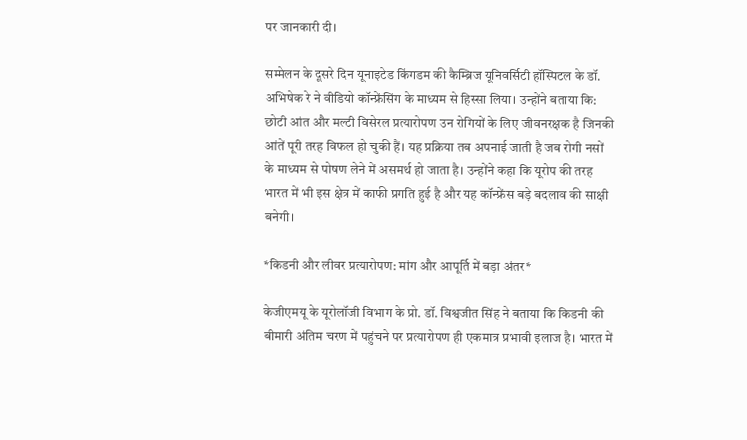पर जानकारी दी।

सम्मेलन के दूसरे दिन यूनाइटेड किंगडम की कैम्ब्रिज यूनिवर्सिटी हॉस्पिटल के डॉ. अभिषेक रे ने वीडियो कॉन्फ्रेंसिंग के माध्यम से हिस्सा लिया। उन्होंने बताया कि:
छोटी आंत और मल्टी विसेरल प्रत्यारोपण उन रोगियों के लिए जीवनरक्षक है जिनकी आंतें पूरी तरह विफल हो चुकी हैं। यह प्रक्रिया तब अपनाई जाती है जब रोगी नसों के माध्यम से पोषण लेने में असमर्थ हो जाता है। उन्होंने कहा कि यूरोप की तरह भारत में भी इस क्षेत्र में काफी प्रगति हुई है और यह कॉन्फ्रेंस बड़े बदलाव की साक्षी बनेगी।

*किडनी और लीवर प्रत्यारोपण: मांग और आपूर्ति में बड़ा अंतर*

केजीएमयू के यूरोलॉजी विभाग के प्रो. डॉ. विश्वजीत सिंह ने बताया कि किडनी की बीमारी अंतिम चरण में पहुंचने पर प्रत्यारोपण ही एकमात्र प्रभावी इलाज है। भारत में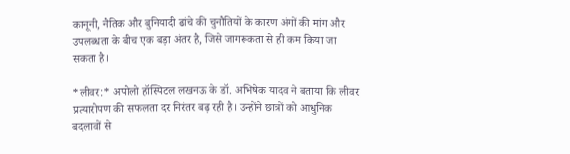कानूनी, नैतिक और बुनियादी ढांचे की चुनौतियों के कारण अंगों की मांग और उपलब्धता के बीच एक बड़ा अंतर है, जिसे जागरूकता से ही कम किया जा सकता है।

*लीवर:* अपोलो हॉस्पिटल लखनऊ के डॉ. अभिषेक यादव ने बताया कि लीवर प्रत्यारोपण की सफलता दर निरंतर बढ़ रही है। उन्होंने छात्रों को आधुनिक बदलावों से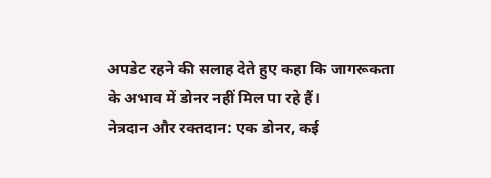अपडेट रहने की सलाह देते हुए कहा कि जागरूकता के अभाव में डोनर नहीं मिल पा रहे हैं।
नेत्रदान और रक्तदान: एक डोनर, कई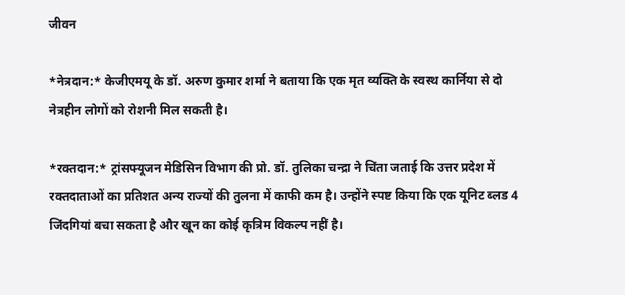जीवन

*नेत्रदान:* केजीएमयू के डॉ. अरुण कुमार शर्मा ने बताया कि एक मृत व्यक्ति के स्वस्थ कार्निया से दो नेत्रहीन लोगों को रोशनी मिल सकती है।

*रक्तदान:* ट्रांसफ्यूजन मेडिसिन विभाग की प्रो. डॉ. तुलिका चन्द्रा ने चिंता जताई कि उत्तर प्रदेश में रक्तदाताओं का प्रतिशत अन्य राज्यों की तुलना में काफी कम है। उन्होंने स्पष्ट किया कि एक यूनिट ब्लड 4 जिंदगियां बचा सकता है और खून का कोई कृत्रिम विकल्प नहीं है।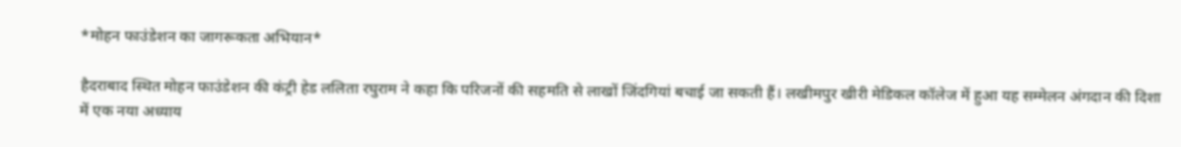*मोहन फाउंडेशन का जागरूकता अभियान*

हैदराबाद स्थित मोहन फाउंडेशन की कंट्री हेड ललिता रघुराम ने कहा कि परिजनों की सहमति से लाखों जिंदगियां बचाई जा सकती हैं। लखीमपुर खीरी मेडिकल कॉलेज में हुआ यह सम्मेलन अंगदान की दिशा में एक नया अध्याय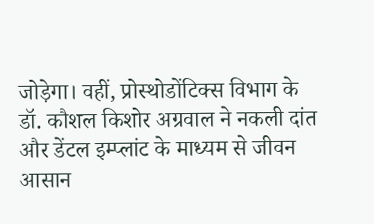जोड़ेगा। वहीं, प्रोस्थोडोंटिक्स विभाग के डॉ. कौशल किशोर अग्रवाल ने नकली दांत और डेंटल इम्प्लांट के माध्यम से जीवन आसान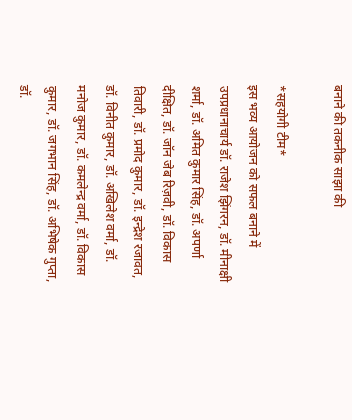बनाने की तकनीक साझा की

*सहयोगी टीम*
इस भव्य आयोजन को सफल बनाने में उपप्रधानाचार्य डॉ. राजेश झिंगरन, डॉ. मीनाक्षी शर्मा, डॉ. अमित कुमार सिंह, डॉ. अपर्णा दीक्षित, डॉ. जॉन जेब रिज़वी, डॉ. विकास तिवारी, डॉ. प्रमोद कुमार, डॉ. इन्द्रेश रजावत, डॉ. विनीत कुमार, डॉ. अखिलेश वर्मा, डॉ. मनोज कुमार, डॉ. कमलेन्द्र वर्मा, डॉ. विकास कुमार, डॉ. जगभान सिंह, डॉ. अभिषेक गुप्ता, डॉ.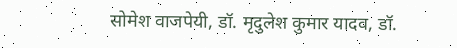सोमेश वाजपेयी, डॉ. मृदुलेश कुमार यादव, डॉ.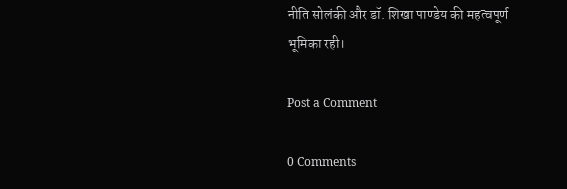नीति सोलंकी और डॉ. शिखा पाण्डेय की महत्वपूर्ण भूमिका रही।

Post a Comment

0 Comments